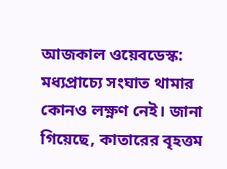আজকাল ওয়েবডেস্ক: মধ্যপ্রাচ্যে সংঘাত থামার কোনও লক্ষ্ণণ নেই। জানা গিয়েছে, কাতারের বৃহত্তম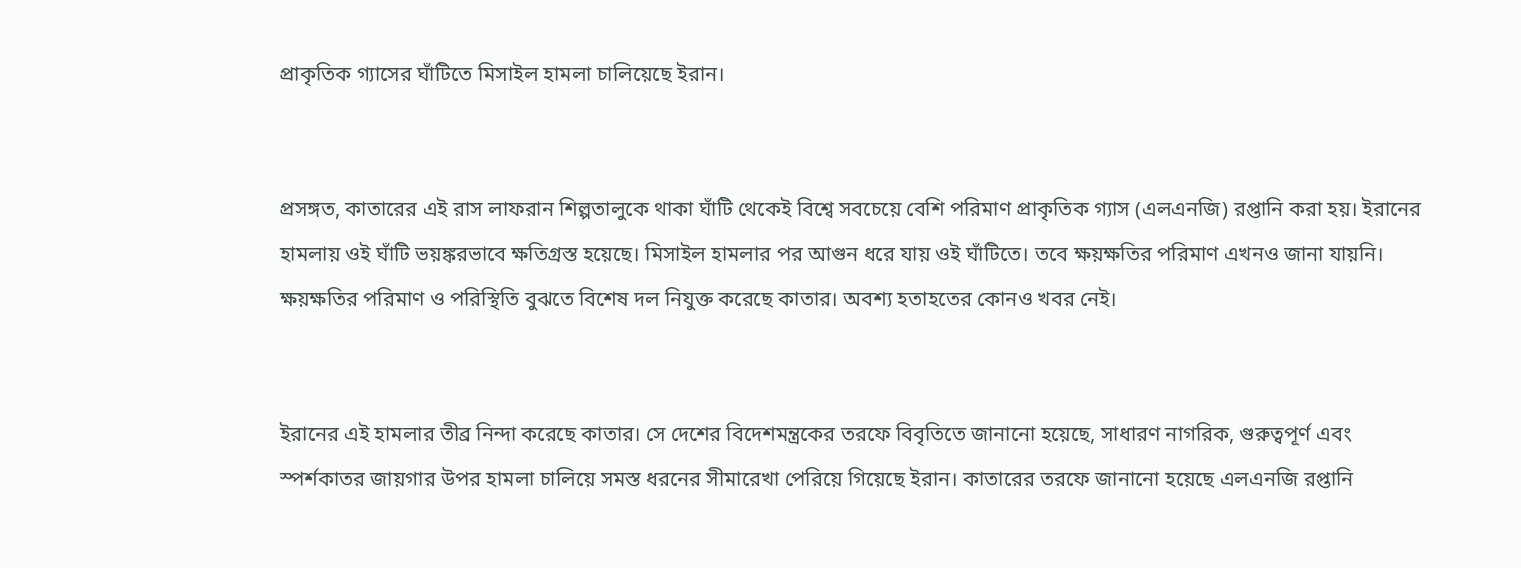প্রাকৃতিক গ্যাসের ঘাঁটিতে মিসাইল হামলা চালিয়েছে ইরান।


প্রসঙ্গত, কাতারের এই রাস লাফরান শিল্পতালুকে থাকা ঘাঁটি থেকেই বিশ্বে সবচেয়ে বেশি পরিমাণ প্রাকৃতিক গ্যাস (এলএনজি) রপ্তানি করা হয়। ইরানের হামলায় ওই ঘাঁটি ভয়ঙ্করভাবে ক্ষতিগ্রস্ত হয়েছে। মিসাইল হামলার পর আগুন ধরে যায় ওই ঘাঁটিতে। তবে ক্ষয়ক্ষতির পরিমাণ এখনও জানা যায়নি। ক্ষয়ক্ষতির পরিমাণ ও পরিস্থিতি বুঝতে বিশেষ দল নিযুক্ত করেছে কাতার। অবশ্য হতাহতের কোনও খবর নেই।


ইরানের এই হামলার তীব্র নিন্দা করেছে কাতার। সে দেশের বিদেশমন্ত্রকের তরফে বিবৃতিতে জানানো হয়েছে, সাধারণ নাগরিক, গুরুত্বপূর্ণ এবং স্পর্শকাতর জায়গার উপর হামলা চালিয়ে সমস্ত ধরনের সীমারেখা পেরিয়ে গিয়েছে ইরান। কাতারের তরফে জানানো হয়েছে এলএনজি রপ্তানি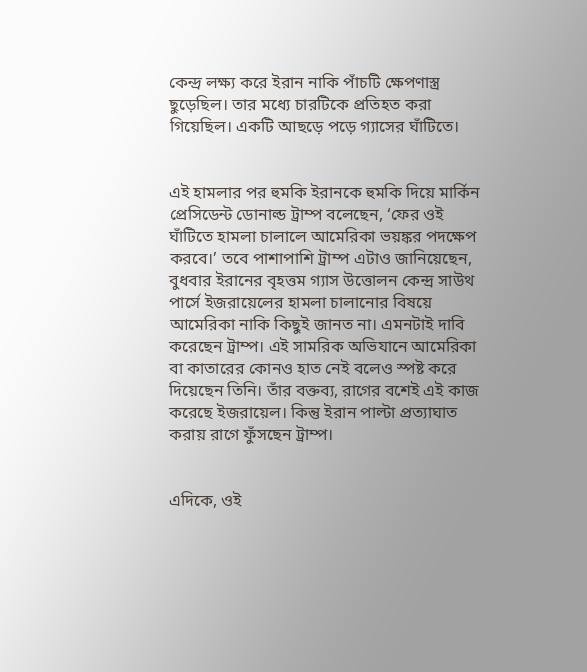কেন্দ্র লক্ষ্য করে ইরান নাকি পাঁচটি ক্ষেপণাস্ত্র ছুড়েছিল। তার মধ্যে চারটিকে প্রতিহত করা গিয়েছিল। একটি আছড়ে পড়ে গ্যাসের ঘাঁটিতে।


এই হামলার পর হুমকি ইরানকে হুমকি দিয়ে মার্কিন প্রেসিডেন্ট ডোনাল্ড ট্রাম্প বলেছেন, ‘ফের ওই ঘাঁটিতে হামলা চালালে আমেরিকা ভয়ঙ্কর পদক্ষেপ করবে।’ তবে পাশাপাশি ট্রাম্প এটাও জানিয়েছেন, বুধবার ইরানের বৃহত্তম গ্যাস উত্তোলন কেন্দ্র সাউথ পার্সে ইজরায়েলের হামলা চালানোর বিষয়ে আমেরিকা নাকি কিছুই জানত না। এমনটাই দাবি করেছেন ট্রাম্প। এই সামরিক অভিযানে আমেরিকা বা কাতারের কোনও হাত নেই বলেও স্পষ্ট করে দিয়েছেন তিনি। তাঁর বক্তব্য, রাগের বশেই এই কাজ করেছে ইজরায়েল। কিন্তু ইরান পাল্টা প্রত্যাঘাত করায় রাগে ফুঁসছেন ট্রাম্প।


এদিকে, ওই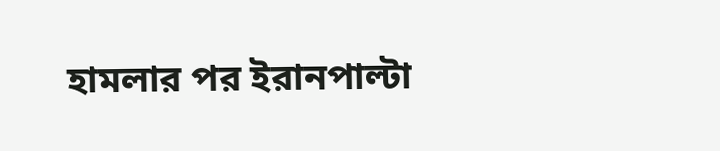হামলার পর ইরানপাল্টা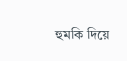হুমকি দিয়ে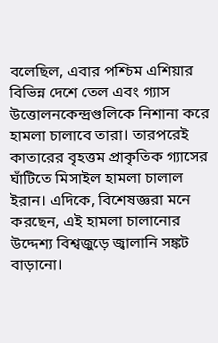বলেছিল, এবার পশ্চিম এশিয়ার বিভিন্ন দেশে তেল এবং গ্যাস উত্তোলনকেন্দ্রগুলিকে নিশানা করে হামলা চালাবে তারা। তারপরেই কাতারের বৃহত্তম প্রাকৃতিক গ্যাসের ঘাঁটিতে মিসাইল হামলা চালাল ইরান। এদিকে, বিশেষজ্ঞরা মনে করছেন, এই হামলা চালানোর উদ্দেশ্য বিশ্বজুড়ে জ্বালানি সঙ্কট বাড়ানো।